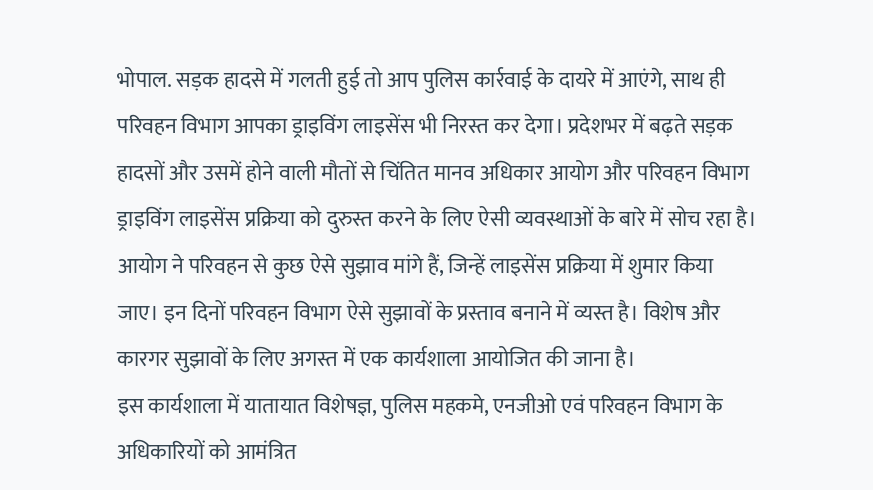भोपाल. सड़क हादसे में गलती हुई तो आप पुलिस कार्रवाई के दायरे में आएंगे, साथ ही परिवहन विभाग आपका ड्राइविंग लाइसेंस भी निरस्त कर देगा। प्रदेशभर में बढ़ते सड़क हादसों और उसमें होने वाली मौतों से चिंतित मानव अधिकार आयोग और परिवहन विभाग ड्राइविंग लाइसेंस प्रक्रिया को दुरुस्त करने के लिए ऐसी व्यवस्थाओं के बारे में सोच रहा है।
आयोग ने परिवहन से कुछ ऐसे सुझाव मांगे हैं, जिन्हें लाइसेंस प्रक्रिया में शुमार किया जाए। इन दिनों परिवहन विभाग ऐसे सुझावों के प्रस्ताव बनाने में व्यस्त है। विशेष और कारगर सुझावों के लिए अगस्त में एक कार्यशाला आयोजित की जाना है।
इस कार्यशाला में यातायात विशेषज्ञ, पुलिस महकमे, एनजीओ एवं परिवहन विभाग के अधिकारियों को आमंत्रित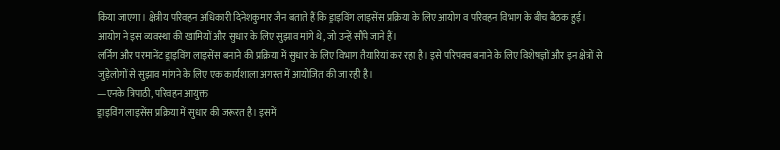किया जाएगा। क्षेत्रीय परिवहन अधिकारी दिनेशकुमार जैन बताते हैं कि ड्राइविंग लाइसेंस प्रक्रिया के लिए आयोग व परिवहन विभाग के बीच बैठक हुई। आयोग ने इस व्यवस्था की खामियों और सुधार के लिए सुझाव मांगे थे, जो उन्हें सौंपे जाने हैं।
लर्निग और परमानेंट ड्राइविंग लाइसेंस बनाने की प्रक्रिया में सुधार के लिए विभाग तैयारियां कर रहा है। इसे परिपक्व बनाने के लिए विशेषज्ञों और इन क्षेत्रों से जुड़ेलोगों से सुझाव मांगने के लिए एक कार्यशाला अगस्त में आयोजित की जा रही है।
—एनके त्रिपाठी, परिवहन आयुक्त
ड्राइविंग लाइसेंस प्रक्रिया में सुधार की जरूरत है। इसमें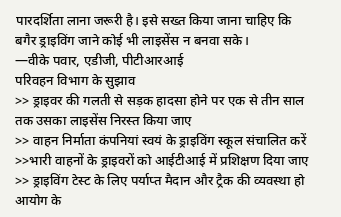पारदर्शिता लाना जरूरी है। इसे सख्त किया जाना चाहिए कि बगैर ड्राइविंग जाने कोई भी लाइसेंस न बनवा सके।
—वीके पवार, एडीजी, पीटीआरआई
परिवहन विभाग के सुझाव
>> ड्राइवर की गलती से सड़क हादसा होने पर एक से तीन साल तक उसका लाइसेंस निरस्त किया जाए
>> वाहन निर्माता कंपनियां स्वयं के ड्राइविंग स्कूल संचालित करें
>>भारी वाहनों के ड्राइवरों को आईटीआई में प्रशिक्षण दिया जाए
>> ड्राइविंग टेस्ट के लिए पर्याप्त मैदान और ट्रैक की व्यवस्था हो
आयोग के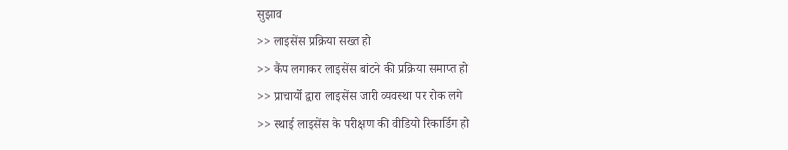सुझाव
>> लाइसेंस प्रक्रिया सख्त हो
>> कैंप लगाकर लाइसेंस बांटने की प्रक्रिया समाप्त हो
>> प्राचार्यो द्वारा लाइसेंस जारी व्यवस्था पर रोक लगे
>> स्थाई लाइसेंस के परीक्षण की वीडियो रिकार्डिग हो